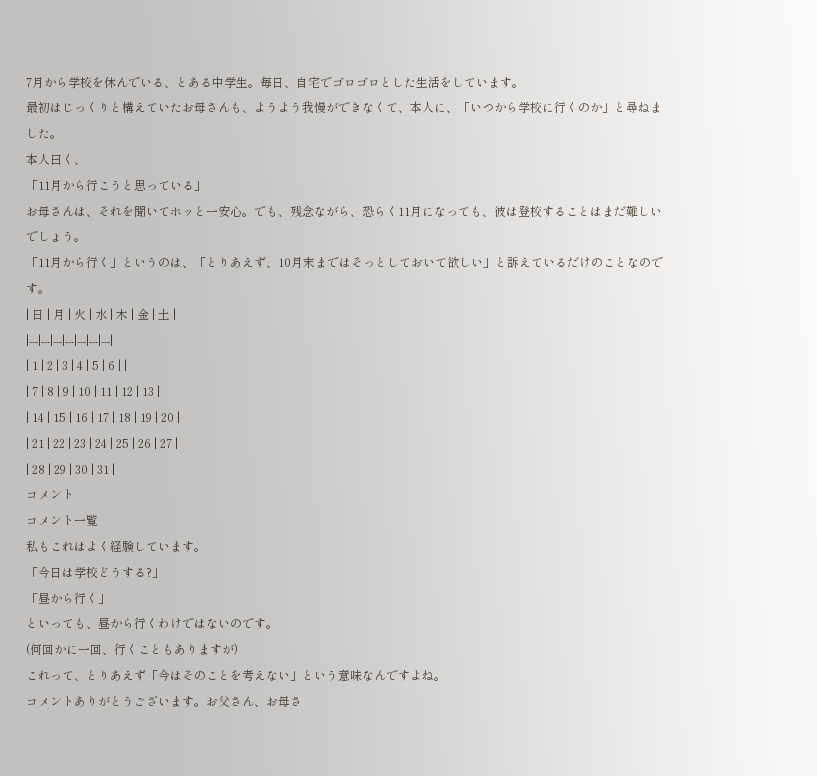7月から学校を休んでいる、とある中学生。毎日、自宅でゴロゴロとした生活をしています。
最初はじっくりと構えていたお母さんも、ようよう我慢ができなくて、本人に、「いつから学校に行くのか」と尋ねました。
本人曰く、
「11月から行こうと思っている」
お母さんは、それを聞いてホッと一安心。でも、残念ながら、恐らく11月になっても、彼は登校することはまだ難しいでしょう。
「11月から行く」というのは、「とりあえず、10月末まではそっとしておいて欲しい」と訴えているだけのことなのです。
| 日 | 月 | 火 | 水 | 木 | 金 | 土 |
|---|---|---|---|---|---|---|
| 1 | 2 | 3 | 4 | 5 | 6 | |
| 7 | 8 | 9 | 10 | 11 | 12 | 13 |
| 14 | 15 | 16 | 17 | 18 | 19 | 20 |
| 21 | 22 | 23 | 24 | 25 | 26 | 27 |
| 28 | 29 | 30 | 31 |
コメント
コメント一覧
私もこれはよく経験しています。
「今日は学校どうする?」
「昼から行く」
といっても、昼から行くわけではないのです。
(何回かに一回、行くこともありますが)
これって、とりあえず「今はそのことを考えない」という意味なんですよね。
コメントありがとうございます。お父さん、お母さ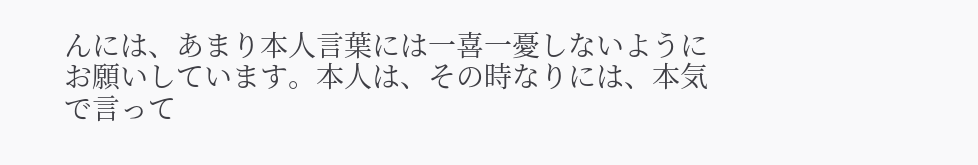んには、あまり本人言葉には一喜一憂しないようにお願いしています。本人は、その時なりには、本気で言って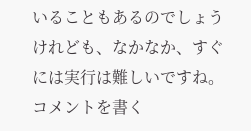いることもあるのでしょうけれども、なかなか、すぐには実行は難しいですね。
コメントを書く